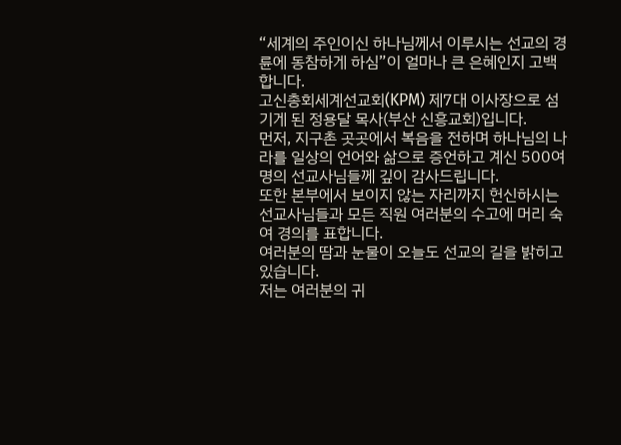“세계의 주인이신 하나님께서 이루시는 선교의 경륜에 동참하게 하심”이 얼마나 큰 은혜인지 고백합니다.
고신총회세계선교회(KPM) 제7대 이사장으로 섬기게 된 정용달 목사(부산 신흥교회)입니다.
먼저, 지구촌 곳곳에서 복음을 전하며 하나님의 나라를 일상의 언어와 삶으로 증언하고 계신 500여 명의 선교사님들께 깊이 감사드립니다.
또한 본부에서 보이지 않는 자리까지 헌신하시는 선교사님들과 모든 직원 여러분의 수고에 머리 숙여 경의를 표합니다.
여러분의 땀과 눈물이 오늘도 선교의 길을 밝히고 있습니다.
저는 여러분의 귀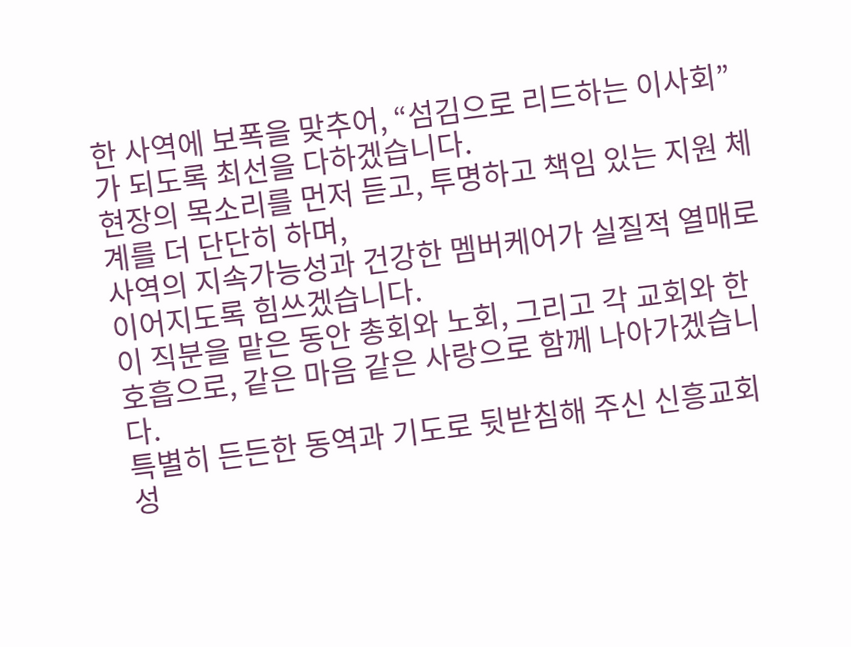한 사역에 보폭을 맞추어, “섬김으로 리드하는 이사회”가 되도록 최선을 다하겠습니다.
현장의 목소리를 먼저 듣고, 투명하고 책임 있는 지원 체계를 더 단단히 하며,
사역의 지속가능성과 건강한 멤버케어가 실질적 열매로 이어지도록 힘쓰겠습니다.
이 직분을 맡은 동안 총회와 노회, 그리고 각 교회와 한 호흡으로, 같은 마음 같은 사랑으로 함께 나아가겠습니다.
특별히 든든한 동역과 기도로 뒷받침해 주신 신흥교회 성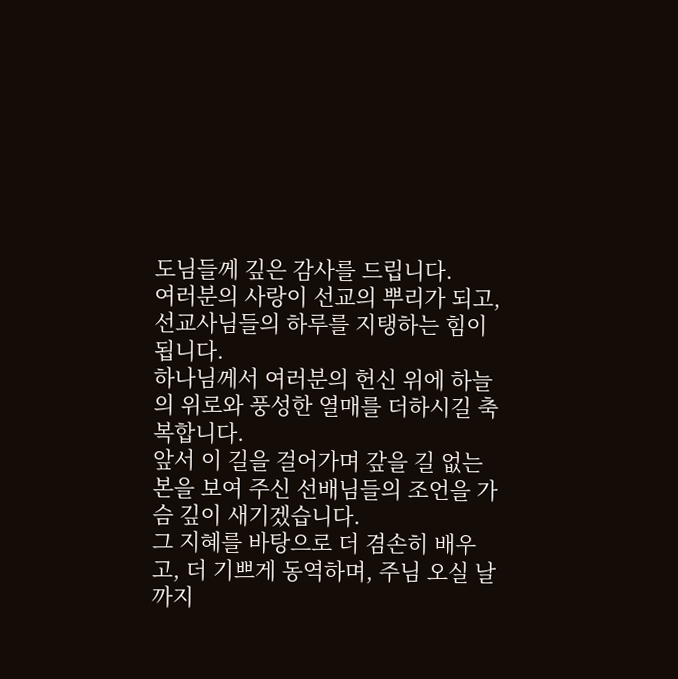도님들께 깊은 감사를 드립니다.
여러분의 사랑이 선교의 뿌리가 되고, 선교사님들의 하루를 지탱하는 힘이 됩니다.
하나님께서 여러분의 헌신 위에 하늘의 위로와 풍성한 열매를 더하시길 축복합니다.
앞서 이 길을 걸어가며 갚을 길 없는 본을 보여 주신 선배님들의 조언을 가슴 깊이 새기겠습니다.
그 지혜를 바탕으로 더 겸손히 배우고, 더 기쁘게 동역하며, 주님 오실 날까지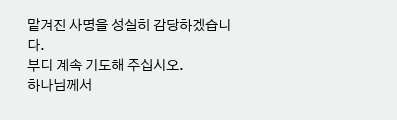맡겨진 사명을 성실히 감당하겠습니다.
부디 계속 기도해 주십시오.
하나님께서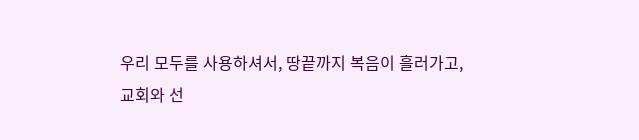우리 모두를 사용하셔서, 땅끝까지 복음이 흘러가고,
교회와 선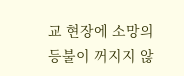교 현장에 소망의 등불이 꺼지지 않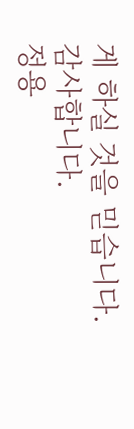게 하실 것을 믿습니다.
감사합니다.
정용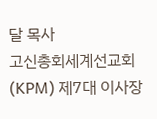달 목사
고신총회세계선교회(KPM) 제7대 이사장